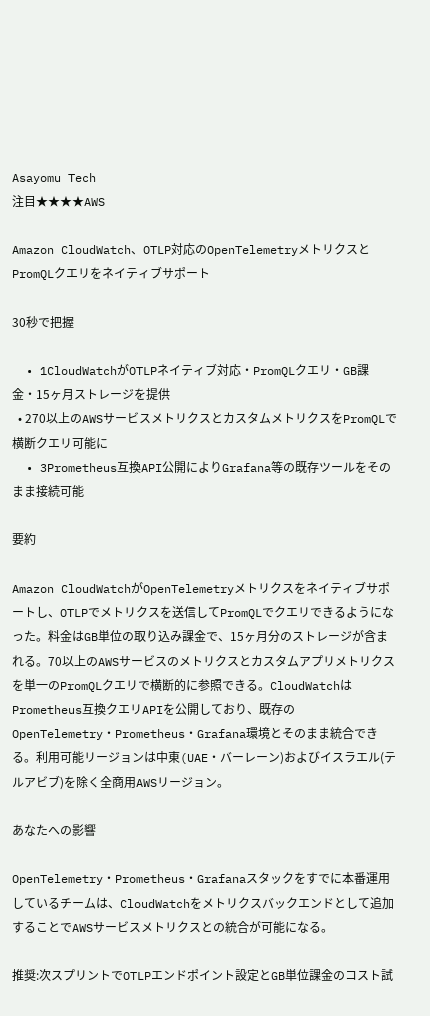Asayomu Tech
注目★★★★AWS

Amazon CloudWatch、OTLP対応のOpenTelemetryメトリクスとPromQLクエリをネイティブサポート

30秒で把握

  • 1CloudWatchがOTLPネイティブ対応・PromQLクエリ・GB課金・15ヶ月ストレージを提供
  • 270以上のAWSサービスメトリクスとカスタムメトリクスをPromQLで横断クエリ可能に
  • 3Prometheus互換API公開によりGrafana等の既存ツールをそのまま接続可能

要約

Amazon CloudWatchがOpenTelemetryメトリクスをネイティブサポートし、OTLPでメトリクスを送信してPromQLでクエリできるようになった。料金はGB単位の取り込み課金で、15ヶ月分のストレージが含まれる。70以上のAWSサービスのメトリクスとカスタムアプリメトリクスを単一のPromQLクエリで横断的に参照できる。CloudWatchはPrometheus互換クエリAPIを公開しており、既存のOpenTelemetry・Prometheus・Grafana環境とそのまま統合できる。利用可能リージョンは中東(UAE・バーレーン)およびイスラエル(テルアビブ)を除く全商用AWSリージョン。

あなたへの影響

OpenTelemetry・Prometheus・Grafanaスタックをすでに本番運用しているチームは、CloudWatchをメトリクスバックエンドとして追加することでAWSサービスメトリクスとの統合が可能になる。

推奨:次スプリントでOTLPエンドポイント設定とGB単位課金のコスト試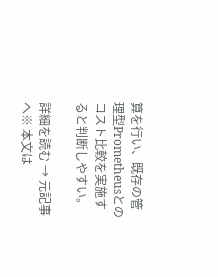算を行い、既存の管理型Prometheusとのコスト比較を実施すると判断しやすい。

詳細を読む → 元記事へ※ 本文は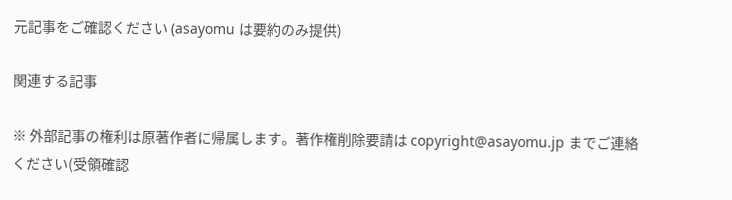元記事をご確認ください (asayomu は要約のみ提供)

関連する記事

※ 外部記事の権利は原著作者に帰属します。著作権削除要請は copyright@asayomu.jp までご連絡ください(受領確認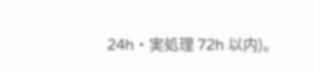24h・実処理 72h 以内)。